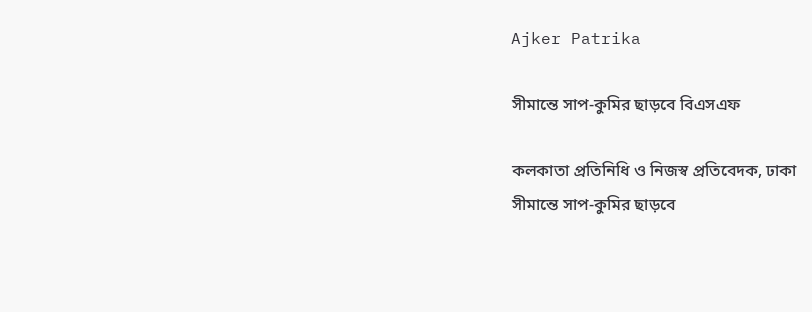Ajker Patrika

সীমান্তে সাপ-কুমির ছাড়বে বিএসএফ

কলকাতা প্রতিনিধি ও নিজস্ব প্রতিবেদক, ঢাকা
সীমান্তে সাপ-কুমির ছাড়বে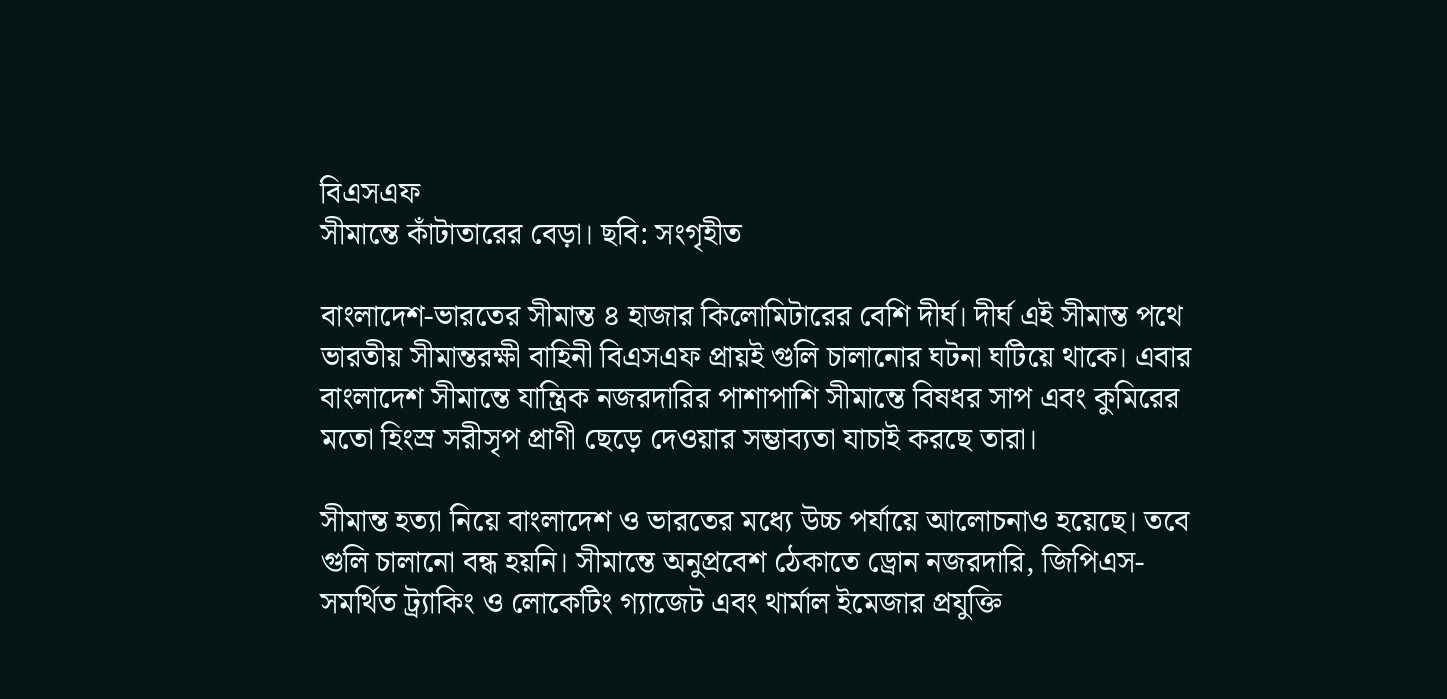বিএসএফ
সীমান্তে কাঁটাতারের বেড়া। ছবি: সংগৃহীত

বাংলাদেশ-ভারতের সীমান্ত ৪ হাজার কিলোমিটারের বেশি দীর্ঘ। দীর্ঘ এই সীমান্ত পথে ভারতীয় সীমান্তরক্ষী বাহিনী বিএসএফ প্রায়ই গুলি চালানোর ঘটনা ঘটিয়ে থাকে। এবার বাংলাদেশ সীমান্তে যান্ত্রিক নজরদারির পাশাপাশি সীমান্তে বিষধর সাপ এবং কুমিরের মতো হিংস্র সরীসৃপ প্রাণী ছেড়ে দেওয়ার সম্ভাব্যতা যাচাই করছে তারা।

সীমান্ত হত্যা নিয়ে বাংলাদেশ ও ভারতের মধ্যে উচ্চ পর্যায়ে আলোচনাও হয়েছে। তবে গুলি চালানো বন্ধ হয়নি। সীমান্তে অনুপ্রবেশ ঠেকাতে ড্রোন নজরদারি, জিপিএস- সমর্থিত ট্র্যাকিং ও লোকেটিং গ্যাজেট এবং থার্মাল ইমেজার প্রযুক্তি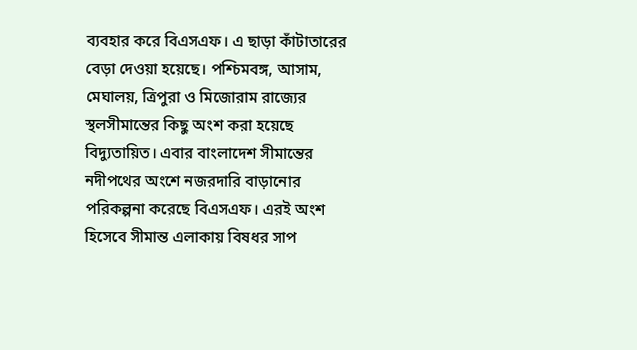ব্যবহার করে বিএসএফ। এ ছাড়া কাঁটাতারের বেড়া দেওয়া হয়েছে। পশ্চিমবঙ্গ, আসাম, মেঘালয়, ত্রিপুরা ও মিজোরাম রাজ্যের স্থলসীমান্তের কিছু অংশ করা হয়েছে বিদ্যুতায়িত। এবার বাংলাদেশ সীমান্তের নদীপথের অংশে নজরদারি বাড়ানোর পরিকল্পনা করেছে বিএসএফ। এরই অংশ হিসেবে সীমান্ত এলাকায় বিষধর সাপ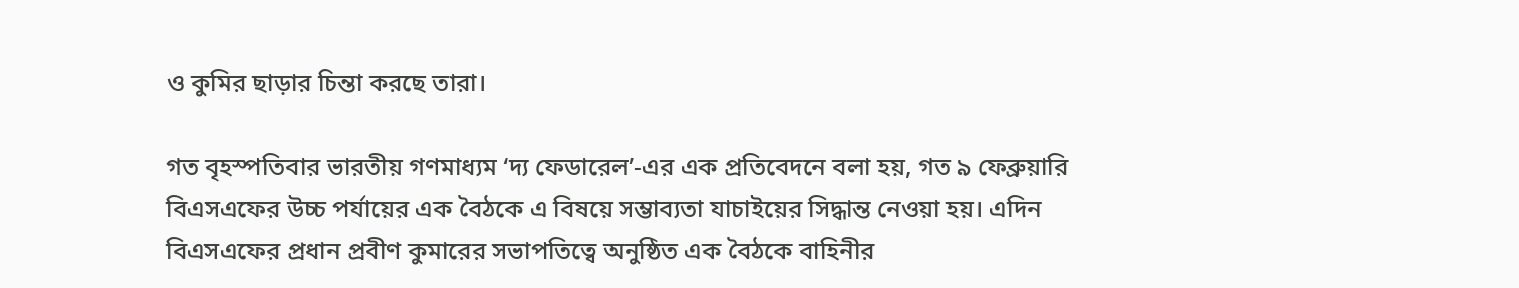ও কুমির ছাড়ার চিন্তা করছে তারা।

গত বৃহস্পতিবার ভারতীয় গণমাধ্যম ‘দ্য ফেডারেল’-এর এক প্রতিবেদনে বলা হয়, গত ৯ ফেব্রুয়ারি বিএসএফের উচ্চ পর্যায়ের এক বৈঠকে এ বিষয়ে সম্ভাব্যতা যাচাইয়ের সিদ্ধান্ত নেওয়া হয়। এদিন বিএসএফের প্রধান প্রবীণ কুমারের সভাপতিত্বে অনুষ্ঠিত এক বৈঠকে বাহিনীর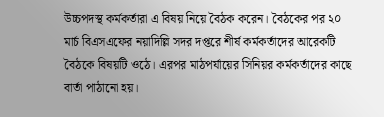উচ্চপদস্থ কর্মকর্তারা এ বিষয় নিয়ে বৈঠক করেন। বৈঠকের পর ২০ মার্চ বিএসএফের নয়াদিল্লি সদর দপ্তরে শীর্ষ কর্মকর্তাদের আরেকটি বৈঠকে বিষয়টি ওঠে। এরপর মাঠপর্যায়ের সিনিয়র কর্মকর্তাদের কাছে বার্তা পাঠানো হয়।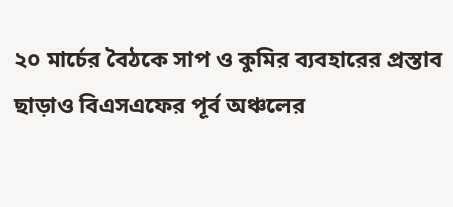২০ মার্চের বৈঠকে সাপ ও কুমির ব্যবহারের প্রস্তাব ছাড়াও বিএসএফের পূর্ব অঞ্চলের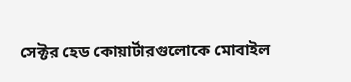সেক্টর হেড কোয়ার্টারগুলোকে মোবাইল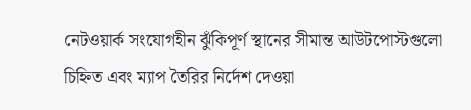নেটওয়ার্ক সংযোগহীন ঝুঁকিপূর্ণ স্থানের সীমান্ত আউটপোস্টগুলো চিহ্নিত এবং ম্যাপ তৈরির নির্দেশ দেওয়া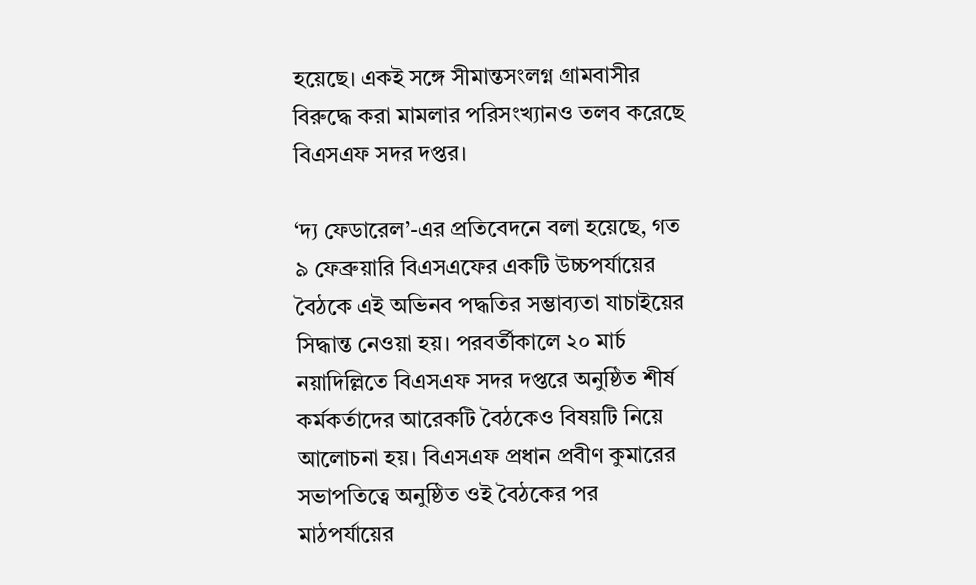হয়েছে। একই সঙ্গে সীমান্তসংলগ্ন গ্রামবাসীর বিরুদ্ধে করা মামলার পরিসংখ্যানও তলব করেছে বিএসএফ সদর দপ্তর।

‘দ্য ফেডারেল’-এর প্রতিবেদনে বলা হয়েছে, গত ৯ ফেব্রুয়ারি বিএসএফের একটি উচ্চপর্যায়ের বৈঠকে এই অভিনব পদ্ধতির সম্ভাব্যতা যাচাইয়ের সিদ্ধান্ত নেওয়া হয়। পরবর্তীকালে ২০ মার্চ নয়াদিল্লিতে বিএসএফ সদর দপ্তরে অনুষ্ঠিত শীর্ষ কর্মকর্তাদের আরেকটি বৈঠকেও বিষয়টি নিয়ে আলোচনা হয়। বিএসএফ প্রধান প্রবীণ কুমারের সভাপতিত্বে অনুষ্ঠিত ওই বৈঠকের পর মাঠপর্যায়ের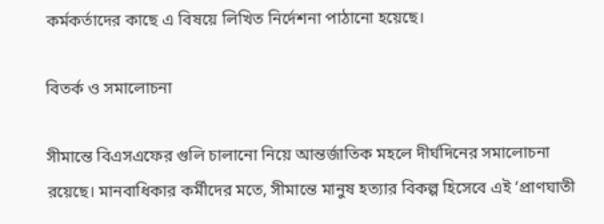কর্মকর্তাদের কাছে এ বিষয়ে লিখিত নির্দেশনা পাঠানো হয়েছে।

বিতর্ক ও সমালোচনা

সীমান্তে বিএসএফের গুলি চালানো নিয়ে আন্তর্জাতিক মহলে দীর্ঘদিনের সমালোচনা রয়েছে। মানবাধিকার কর্মীদের মতে, সীমান্তে মানুষ হত্যার বিকল্প হিসেবে এই ‘প্রাণঘাতী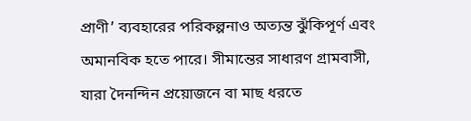প্রাণী’ ব্যবহারের পরিকল্পনাও অত্যন্ত ঝুঁকিপূর্ণ এবং অমানবিক হতে পারে। সীমান্তের সাধারণ গ্রামবাসী, যারা দৈনন্দিন প্রয়োজনে বা মাছ ধরতে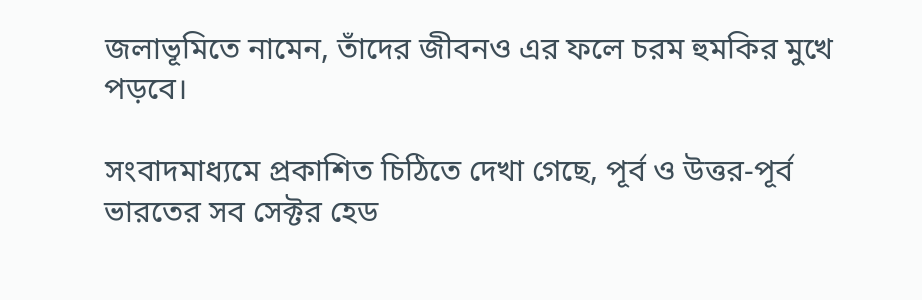জলাভূমিতে নামেন, তাঁদের জীবনও এর ফলে চরম হুমকির মুখে পড়বে।

সংবাদমাধ্যমে প্রকাশিত চিঠিতে দেখা গেছে, পূর্ব ও উত্তর-পূর্ব ভারতের সব সেক্টর হেড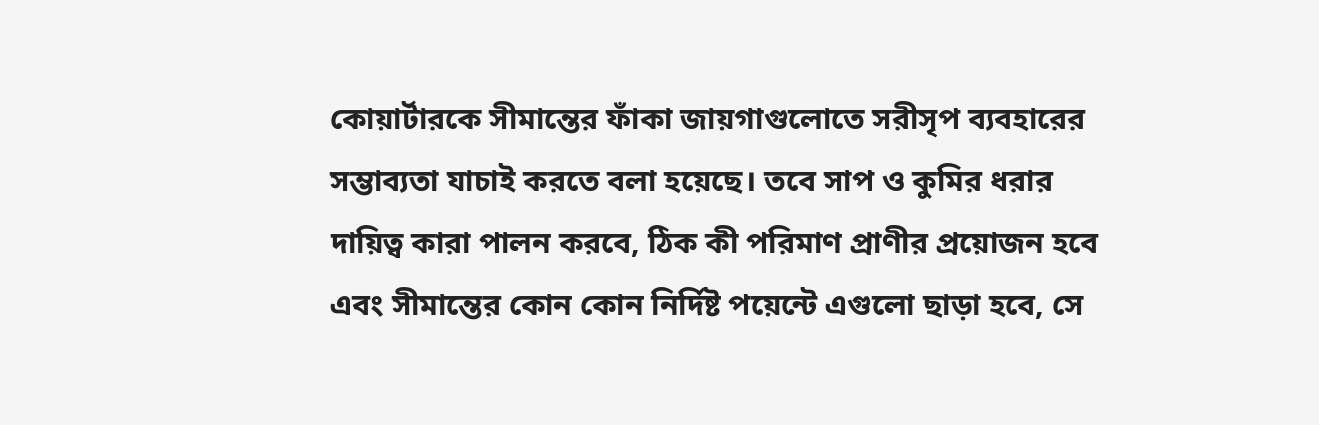কোয়ার্টারকে সীমান্তের ফাঁকা জায়গাগুলোতে সরীসৃপ ব্যবহারের সম্ভাব্যতা যাচাই করতে বলা হয়েছে। তবে সাপ ও কুমির ধরার দায়িত্ব কারা পালন করবে, ঠিক কী পরিমাণ প্রাণীর প্রয়োজন হবে এবং সীমান্তের কোন কোন নির্দিষ্ট পয়েন্টে এগুলো ছাড়া হবে, সে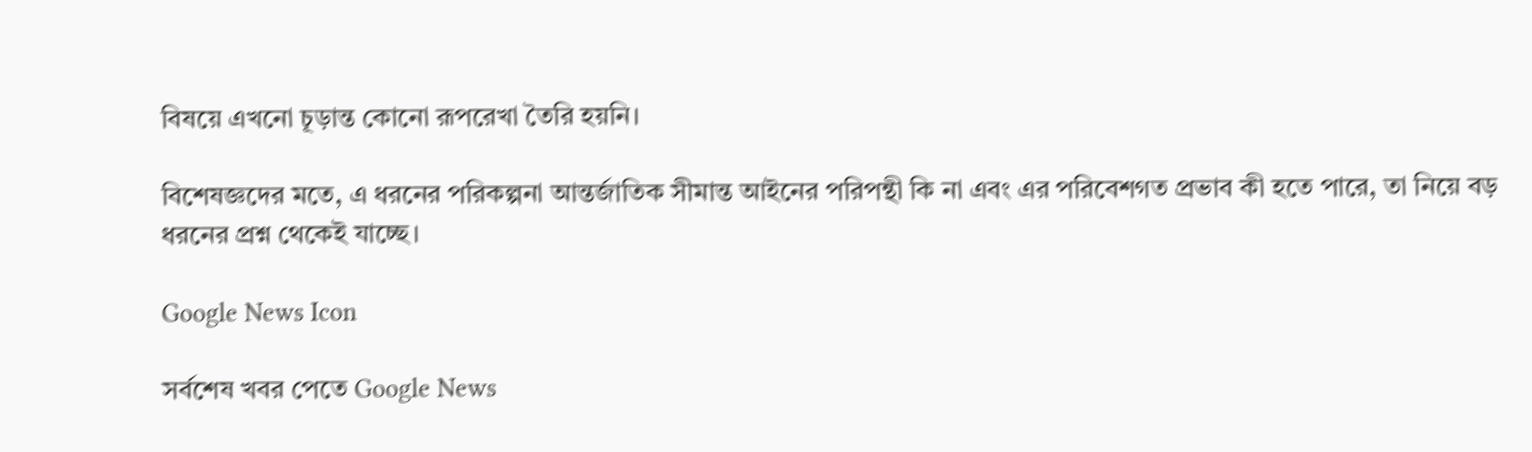বিষয়ে এখনো চূড়ান্ত কোনো রূপরেখা তৈরি হয়নি।

বিশেষজ্ঞদের মতে, এ ধরনের পরিকল্পনা আন্তর্জাতিক সীমান্ত আইনের পরিপন্থী কি না এবং এর পরিবেশগত প্রভাব কী হতে পারে, তা নিয়ে বড় ধরনের প্রশ্ন থেকেই যাচ্ছে।

Google News Icon

সর্বশেষ খবর পেতে Google News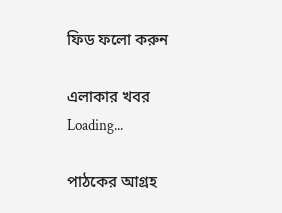ফিড ফলো করুন

এলাকার খবর
Loading...

পাঠকের আগ্রহ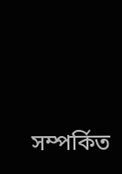সম্পর্কিত